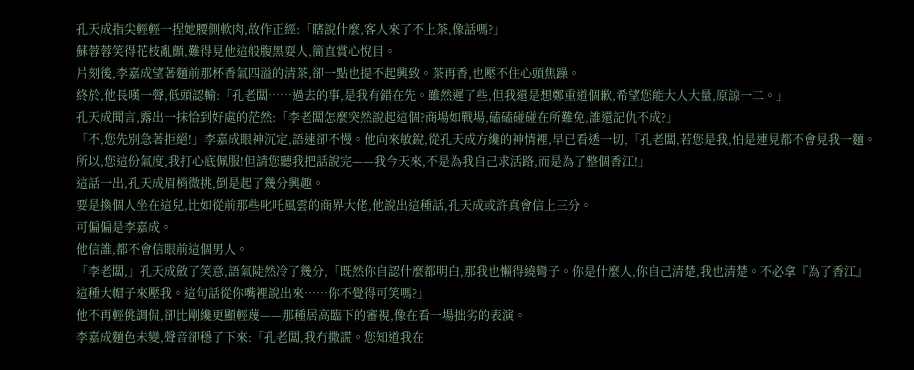孔天成指尖輕輕一捏她腰側軟肉,故作正經:「瞎說什麼,客人來了不上茶,像話嗎?」
蘇蓉蓉笑得花枝亂顫,難得見他這般腹黑耍人,簡直賞心悅目。
片刻後,李嘉成望著麵前那杯香氣四溢的清茶,卻一點也提不起興致。茶再香,也壓不住心頭焦躁。
終於,他長嘆一聲,低頭認輸:「孔老闆……過去的事,是我有錯在先。雖然遲了些,但我還是想鄭重道個歉,希望您能大人大量,原諒一二。」
孔天成聞言,露出一抹恰到好處的茫然:「李老闆怎麼突然說起這個?商場如戰場,磕磕碰碰在所難免,誰還記仇不成?」
「不,您先別急著拒絕!」李嘉成眼神沉定,語速卻不慢。他向來敏銳,從孔天成方纔的神情裡,早已看透一切,「孔老闆,若您是我,怕是連見都不會見我一麵。所以,您這份氣度,我打心底佩服!但請您聽我把話說完——我今天來,不是為我自己求活路,而是為了整個香江!」
這話一出,孔天成眉梢微挑,倒是起了幾分興趣。
要是換個人坐在這兒,比如從前那些叱吒風雲的商界大佬,他說出這種話,孔天成或許真會信上三分。
可偏偏是李嘉成。
他信誰,都不會信眼前這個男人。
「李老闆,」孔天成斂了笑意,語氣陡然冷了幾分,「既然你自認什麼都明白,那我也懶得繞彎子。你是什麼人,你自己清楚,我也清楚。不必拿『為了香江』這種大帽子來壓我。這句話從你嘴裡說出來……你不覺得可笑嗎?」
他不再輕佻調侃,卻比剛纔更顯輕蔑——那種居高臨下的審視,像在看一場拙劣的表演。
李嘉成麵色未變,聲音卻穩了下來:「孔老闆,我冇撒謊。您知道我在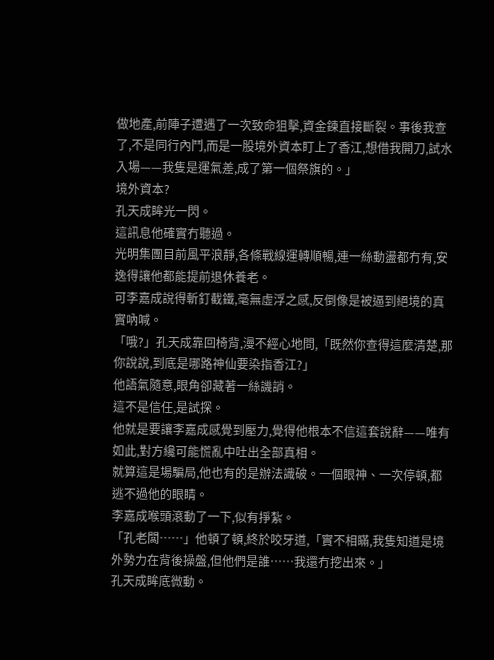做地產,前陣子遭遇了一次致命狙擊,資金鍊直接斷裂。事後我查了,不是同行內鬥,而是一股境外資本盯上了香江,想借我開刀,試水入場——我隻是運氣差,成了第一個祭旗的。」
境外資本?
孔天成眸光一閃。
這訊息他確實冇聽過。
光明集團目前風平浪靜,各條戰線運轉順暢,連一絲動盪都冇有,安逸得讓他都能提前退休養老。
可李嘉成說得斬釘截鐵,毫無虛浮之感,反倒像是被逼到絕境的真實吶喊。
「哦?」孔天成靠回椅背,漫不經心地問,「既然你查得這麼清楚,那你說說,到底是哪路神仙要染指香江?」
他語氣隨意,眼角卻藏著一絲譏誚。
這不是信任,是試探。
他就是要讓李嘉成感覺到壓力,覺得他根本不信這套說辭——唯有如此,對方纔可能慌亂中吐出全部真相。
就算這是場騙局,他也有的是辦法識破。一個眼神、一次停頓,都逃不過他的眼睛。
李嘉成喉頭滾動了一下,似有掙紮。
「孔老闆……」他頓了頓,終於咬牙道,「實不相瞞,我隻知道是境外勢力在背後操盤,但他們是誰……我還冇挖出來。」
孔天成眸底微動。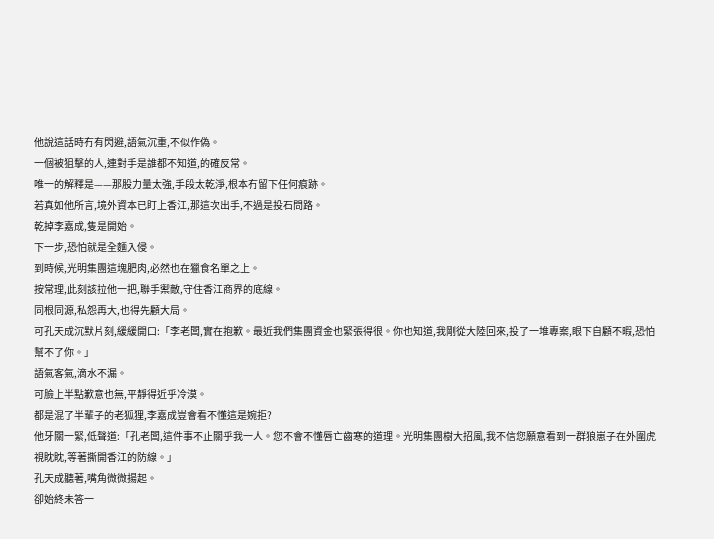他說這話時冇有閃避,語氣沉重,不似作偽。
一個被狙擊的人,連對手是誰都不知道,的確反常。
唯一的解釋是——那股力量太強,手段太乾淨,根本冇留下任何痕跡。
若真如他所言,境外資本已盯上香江,那這次出手,不過是投石問路。
乾掉李嘉成,隻是開始。
下一步,恐怕就是全麵入侵。
到時候,光明集團這塊肥肉,必然也在獵食名單之上。
按常理,此刻該拉他一把,聯手禦敵,守住香江商界的底線。
同根同源,私怨再大,也得先顧大局。
可孔天成沉默片刻,緩緩開口:「李老闆,實在抱歉。最近我們集團資金也緊張得很。你也知道,我剛從大陸回來,投了一堆專案,眼下自顧不暇,恐怕幫不了你。」
語氣客氣,滴水不漏。
可臉上半點歉意也無,平靜得近乎冷漠。
都是混了半輩子的老狐狸,李嘉成豈會看不懂這是婉拒?
他牙關一緊,低聲道:「孔老闆,這件事不止關乎我一人。您不會不懂唇亡齒寒的道理。光明集團樹大招風,我不信您願意看到一群狼崽子在外圍虎視眈眈,等著撕開香江的防線。」
孔天成聽著,嘴角微微揚起。
卻始終未答一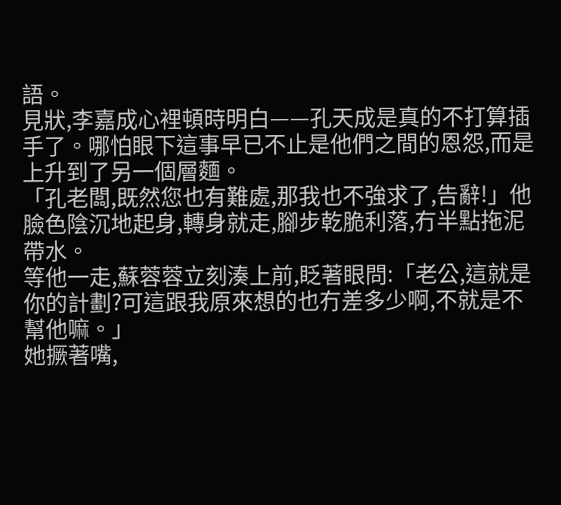語。
見狀,李嘉成心裡頓時明白——孔天成是真的不打算插手了。哪怕眼下這事早已不止是他們之間的恩怨,而是上升到了另一個層麵。
「孔老闆,既然您也有難處,那我也不強求了,告辭!」他臉色陰沉地起身,轉身就走,腳步乾脆利落,冇半點拖泥帶水。
等他一走,蘇蓉蓉立刻湊上前,眨著眼問:「老公,這就是你的計劃?可這跟我原來想的也冇差多少啊,不就是不幫他嘛。」
她撅著嘴,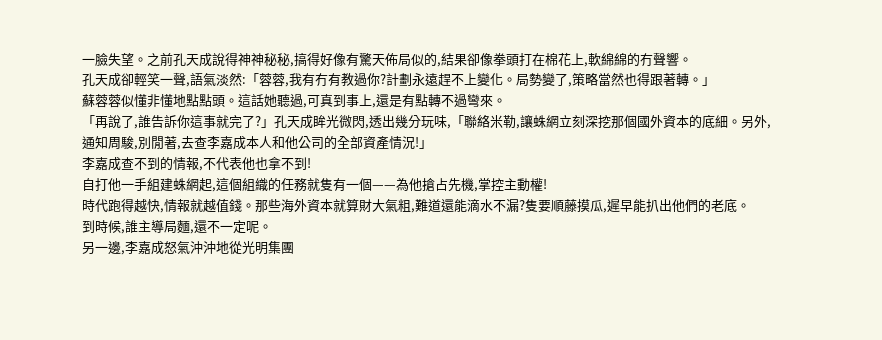一臉失望。之前孔天成說得神神秘秘,搞得好像有驚天佈局似的,結果卻像拳頭打在棉花上,軟綿綿的冇聲響。
孔天成卻輕笑一聲,語氣淡然:「蓉蓉,我有冇有教過你?計劃永遠趕不上變化。局勢變了,策略當然也得跟著轉。」
蘇蓉蓉似懂非懂地點點頭。這話她聽過,可真到事上,還是有點轉不過彎來。
「再說了,誰告訴你這事就完了?」孔天成眸光微閃,透出幾分玩味,「聯絡米勒,讓蛛網立刻深挖那個國外資本的底細。另外,通知周駿,別閒著,去查李嘉成本人和他公司的全部資產情況!」
李嘉成查不到的情報,不代表他也拿不到!
自打他一手組建蛛網起,這個組織的任務就隻有一個——為他搶占先機,掌控主動權!
時代跑得越快,情報就越值錢。那些海外資本就算財大氣粗,難道還能滴水不漏?隻要順藤摸瓜,遲早能扒出他們的老底。
到時候,誰主導局麵,還不一定呢。
另一邊,李嘉成怒氣沖沖地從光明集團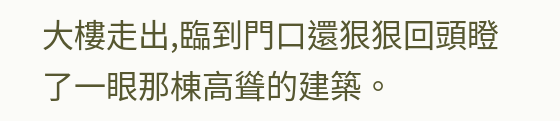大樓走出,臨到門口還狠狠回頭瞪了一眼那棟高聳的建築。